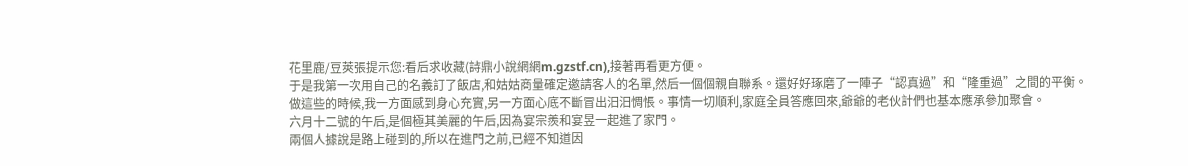花里鹿/豆莢張提示您:看后求收藏(詩鼎小說網網m.gzstf.cn),接著再看更方便。
于是我第一次用自己的名義訂了飯店,和姑姑商量確定邀請客人的名單,然后一個個親自聯系。還好好琢磨了一陣子“認真過”和“隆重過”之間的平衡。
做這些的時候,我一方面感到身心充實,另一方面心底不斷冒出汩汩惆悵。事情一切順利,家庭全員答應回來,爺爺的老伙計們也基本應承參加聚會。
六月十二號的午后,是個極其美麗的午后,因為宴宗羨和宴昱一起進了家門。
兩個人據說是路上碰到的,所以在進門之前,已經不知道因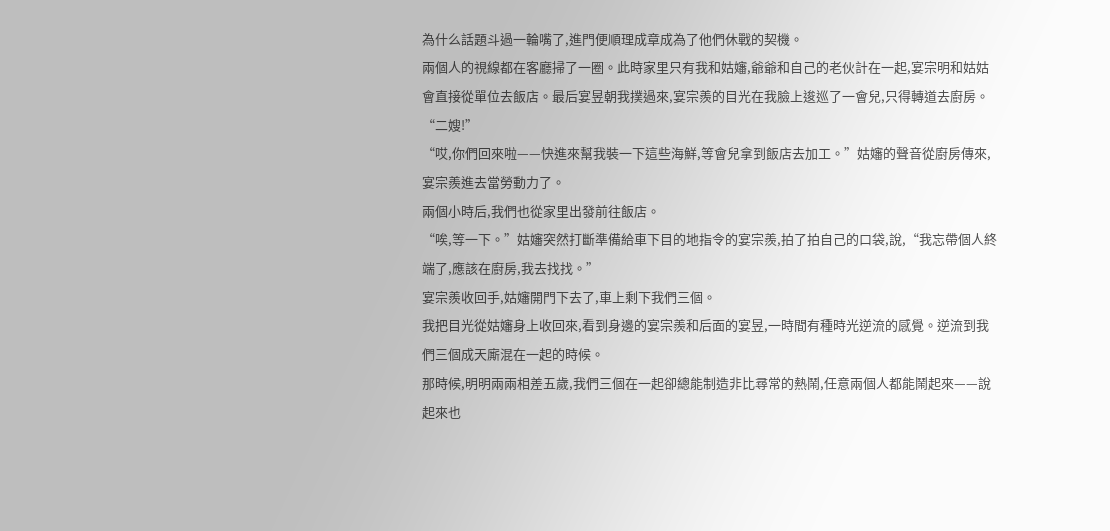為什么話題斗過一輪嘴了,進門便順理成章成為了他們休戰的契機。
兩個人的視線都在客廳掃了一圈。此時家里只有我和姑嬸,爺爺和自己的老伙計在一起,宴宗明和姑姑會直接從單位去飯店。最后宴昱朝我撲過來,宴宗羨的目光在我臉上逡巡了一會兒,只得轉道去廚房。
“二嫂!”
“哎,你們回來啦——快進來幫我裝一下這些海鮮,等會兒拿到飯店去加工。”姑嬸的聲音從廚房傳來,宴宗羨進去當勞動力了。
兩個小時后,我們也從家里出發前往飯店。
“唉,等一下。”姑嬸突然打斷準備給車下目的地指令的宴宗羨,拍了拍自己的口袋,說,“我忘帶個人終端了,應該在廚房,我去找找。”
宴宗羨收回手,姑嬸開門下去了,車上剩下我們三個。
我把目光從姑嬸身上收回來,看到身邊的宴宗羨和后面的宴昱,一時間有種時光逆流的感覺。逆流到我們三個成天廝混在一起的時候。
那時候,明明兩兩相差五歲,我們三個在一起卻總能制造非比尋常的熱鬧,任意兩個人都能鬧起來——說起來也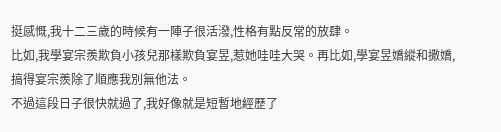挺感慨,我十二三歲的時候有一陣子很活潑,性格有點反常的放肆。
比如,我學宴宗羨欺負小孩兒那樣欺負宴昱,惹她哇哇大哭。再比如,學宴昱嬌縱和撒嬌,搞得宴宗羨除了順應我別無他法。
不過這段日子很快就過了,我好像就是短暫地經歷了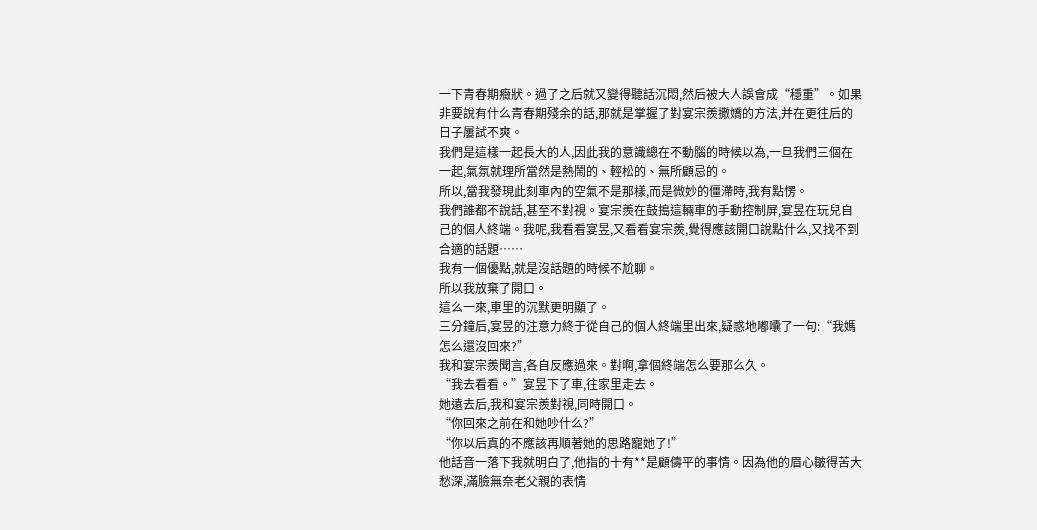一下青春期癥狀。過了之后就又變得聽話沉悶,然后被大人誤會成“穩重”。如果非要說有什么青春期殘余的話,那就是掌握了對宴宗羨撒嬌的方法,并在更往后的日子屢試不爽。
我們是這樣一起長大的人,因此我的意識總在不動腦的時候以為,一旦我們三個在一起,氣氛就理所當然是熱鬧的、輕松的、無所顧忌的。
所以,當我發現此刻車內的空氣不是那樣,而是微妙的僵滯時,我有點愣。
我們誰都不說話,甚至不對視。宴宗羨在鼓搗這輛車的手動控制屏,宴昱在玩兒自己的個人終端。我呢,我看看宴昱,又看看宴宗羨,覺得應該開口說點什么,又找不到合適的話題……
我有一個優點,就是沒話題的時候不尬聊。
所以我放棄了開口。
這么一來,車里的沉默更明顯了。
三分鐘后,宴昱的注意力終于從自己的個人終端里出來,疑惑地嘟囔了一句:“我媽怎么還沒回來?”
我和宴宗羨聞言,各自反應過來。對啊,拿個終端怎么要那么久。
“我去看看。”宴昱下了車,往家里走去。
她遠去后,我和宴宗羨對視,同時開口。
“你回來之前在和她吵什么?”
“你以后真的不應該再順著她的思路寵她了!”
他話音一落下我就明白了,他指的十有**是顧儔平的事情。因為他的眉心皺得苦大愁深,滿臉無奈老父親的表情